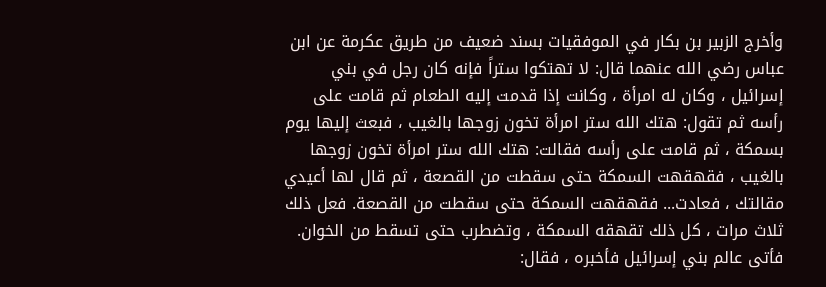وأخرج الزبير بن بكار في الموفقيات بسند ضعيف من طريق عكرمة عن ابن عباس رضي الله عنهما قال: لا تهتكوا ستراً فإنه كان رجل في بني إسرائيل ، وكان له امرأة ، وكانت إذا قدمت إليه الطعام ثم قامت على رأسه ثم تقول: هتك الله ستر امرأة تخون زوجها بالغيب ، فبعث إليها يوم بسمكة ، ثم قامت على رأسه فقالت: هتك الله ستر امرأة تخون زوجها بالغيب ، فقهقهت السمكة حتى سقطت من القصعة ، ثم قال لها أعيدي مقالتك ، فعادت... فقهقهت السمكة حتى سقطت من القصعة. فعل ذلك ثلاث مرات ، كل ذلك تقهقه السمكة ، وتضطرب حتى تسقط من الخوان.
فأتى عالم بني إسرائيل فأخبره ، فقال: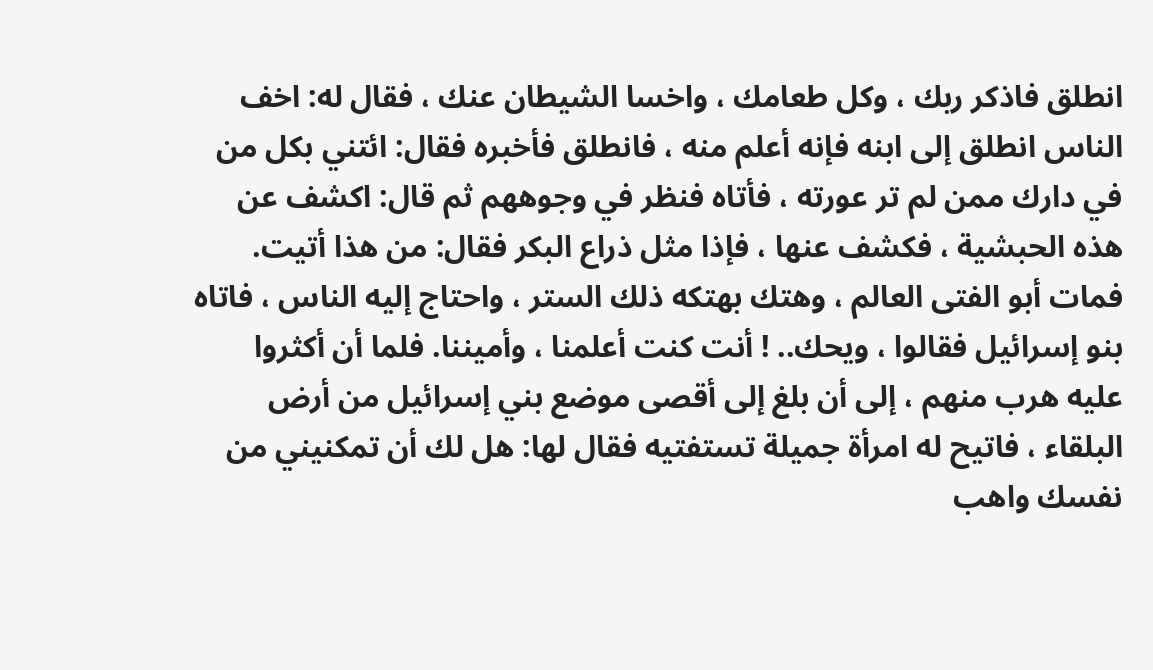انطلق فاذكر ربك ، وكل طعامك ، واخسا الشيطان عنك ، فقال له: اخف الناس انطلق إلى ابنه فإنه أعلم منه ، فانطلق فأخبره فقال: ائتني بكل من في دارك ممن لم تر عورته ، فأتاه فنظر في وجوههم ثم قال: اكشف عن هذه الحبشية ، فكشف عنها ، فإذا مثل ذراع البكر فقال: من هذا أتيت. فمات أبو الفتى العالم ، وهتك بهتكه ذلك الستر ، واحتاج إليه الناس ، فاتاه بنو إسرائيل فقالوا ، ويحك.. ! أنت كنت أعلمنا ، وأميننا. فلما أن أكثروا عليه هرب منهم ، إلى أن بلغ إلى أقصى موضع بني إسرائيل من أرض البلقاء ، فاتيح له امرأة جميلة تستفتيه فقال لها: هل لك أن تمكنيني من نفسك واهب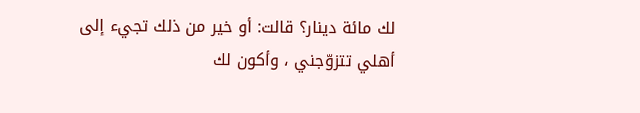لك مائة دينار؟ قالت: أو خير من ذلك تجيء إلى أهلي تتزوّجني ، وأكون لك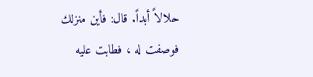حلالاً أبداً. قال: فأين منزلك فوصفت له ، فطابت عليه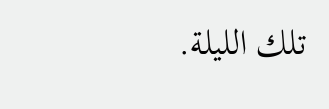تلك الليلة.